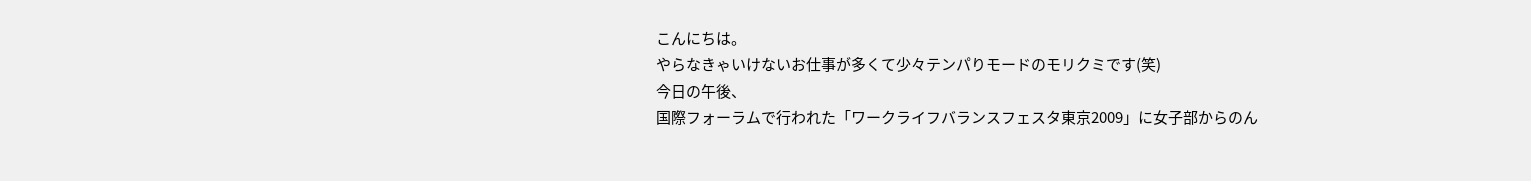こんにちは。
やらなきゃいけないお仕事が多くて少々テンパりモードのモリクミです(笑)
今日の午後、
国際フォーラムで行われた「ワークライフバランスフェスタ東京2009」に女子部からのん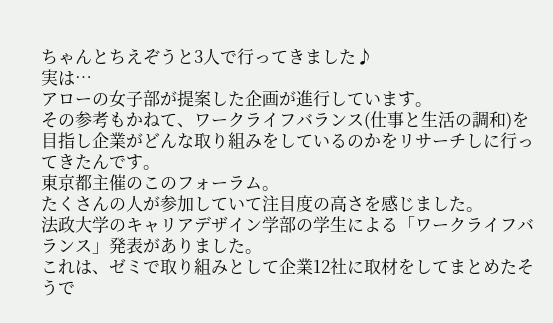ちゃんとちえぞうと3人で行ってきました♪
実は…
アローの女子部が提案した企画が進行しています。
その参考もかねて、ワークライフバランス(仕事と生活の調和)を目指し企業がどんな取り組みをしているのかをリサーチしに行ってきたんです。
東京都主催のこのフォーラム。
たくさんの人が参加していて注目度の高さを感じました。
法政大学のキャリアデザイン学部の学生による「ワークライフバランス」発表がありました。
これは、ゼミで取り組みとして企業12社に取材をしてまとめたそうで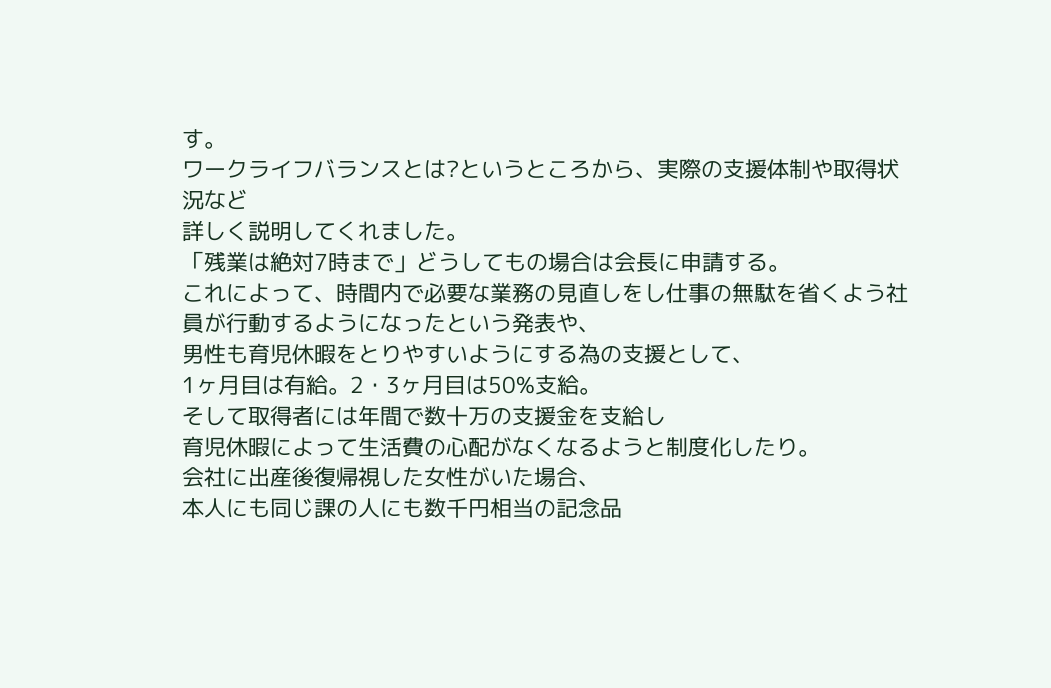す。
ワークライフバランスとは?というところから、実際の支援体制や取得状況など
詳しく説明してくれました。
「残業は絶対7時まで」どうしてもの場合は会長に申請する。
これによって、時間内で必要な業務の見直しをし仕事の無駄を省くよう社員が行動するようになったという発表や、
男性も育児休暇をとりやすいようにする為の支援として、
1ヶ月目は有給。2・3ヶ月目は50%支給。
そして取得者には年間で数十万の支援金を支給し
育児休暇によって生活費の心配がなくなるようと制度化したり。
会社に出産後復帰視した女性がいた場合、
本人にも同じ課の人にも数千円相当の記念品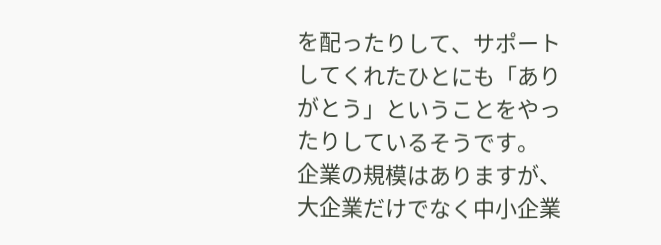を配ったりして、サポートしてくれたひとにも「ありがとう」ということをやったりしているそうです。
企業の規模はありますが、大企業だけでなく中小企業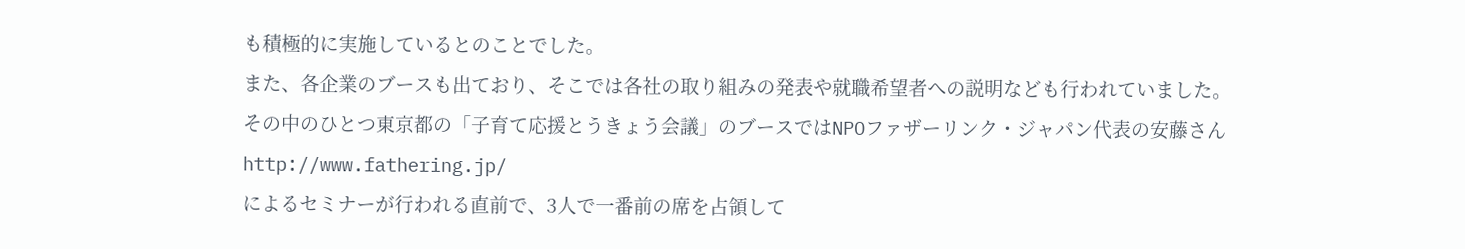も積極的に実施しているとのことでした。
また、各企業のブースも出ており、そこでは各社の取り組みの発表や就職希望者への説明なども行われていました。
その中のひとつ東京都の「子育て応援とうきょう会議」のブースではNPOファザーリンク・ジャパン代表の安藤さん
http://www.fathering.jp/
によるセミナーが行われる直前で、3人で一番前の席を占領して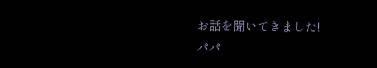お話を聞いてきました!
パパ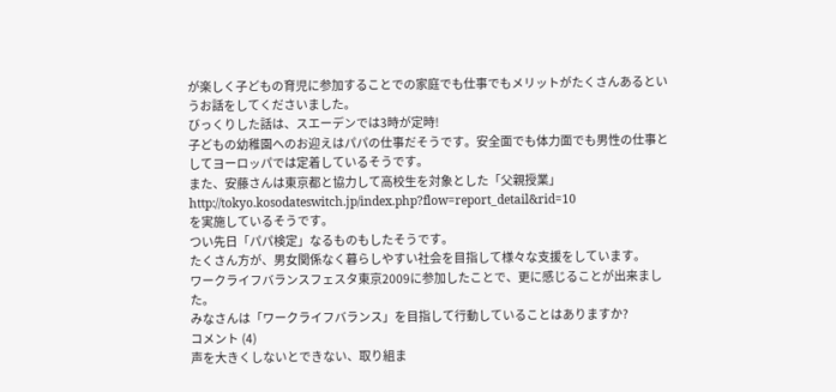が楽しく子どもの育児に参加することでの家庭でも仕事でもメリットがたくさんあるというお話をしてくださいました。
びっくりした話は、スエーデンでは3時が定時!
子どもの幼稚園へのお迎えはパパの仕事だそうです。安全面でも体力面でも男性の仕事としてヨーロッパでは定着しているそうです。
また、安藤さんは東京都と協力して高校生を対象とした「父親授業」http://tokyo.kosodateswitch.jp/index.php?flow=report_detail&rid=10
を実施しているそうです。
つい先日「パパ検定」なるものもしたそうです。
たくさん方が、男女関係なく暮らしやすい社会を目指して様々な支援をしています。
ワークライフバランスフェスタ東京2009に参加したことで、更に感じることが出来ました。
みなさんは「ワークライフバランス」を目指して行動していることはありますか?
コメント (4)
声を大きくしないとできない、取り組ま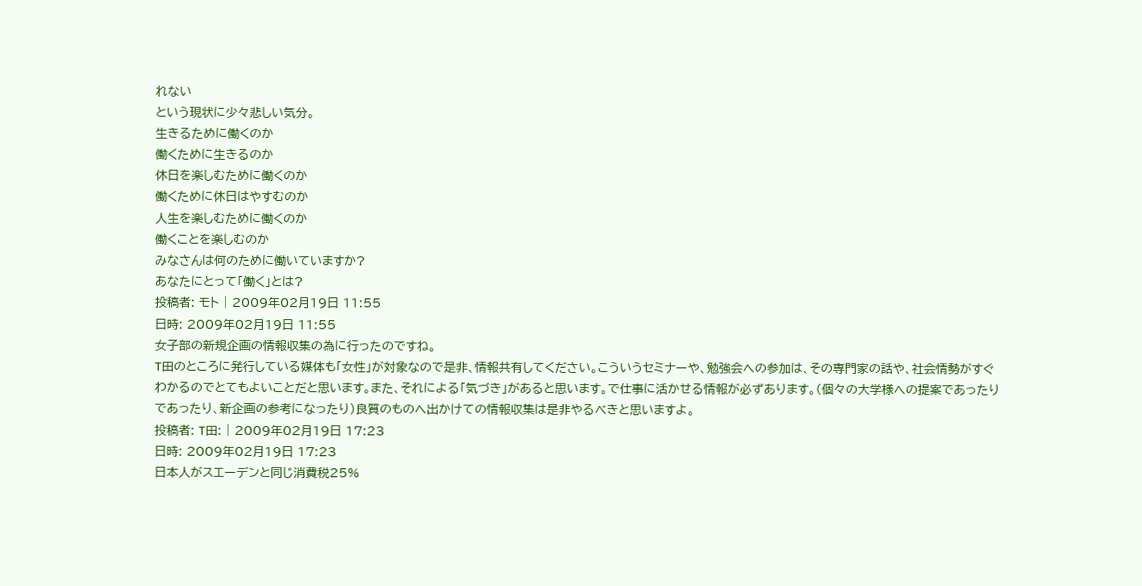れない
という現状に少々悲しい気分。
生きるために働くのか
働くために生きるのか
休日を楽しむために働くのか
働くために休日はやすむのか
人生を楽しむために働くのか
働くことを楽しむのか
みなさんは何のために働いていますか?
あなたにとって「働く」とは?
投稿者: モト | 2009年02月19日 11:55
日時: 2009年02月19日 11:55
女子部の新規企画の情報収集の為に行ったのですね。
T田のところに発行している媒体も「女性」が対象なので是非、情報共有してください。こういうセミナーや、勉強会への参加は、その専門家の話や、社会情勢がすぐわかるのでとてもよいことだと思います。また、それによる「気づき」があると思います。で仕事に活かせる情報が必ずあります。(個々の大学様への提案であったりであったり、新企画の参考になったり)良質のものへ出かけての情報収集は是非やるべきと思いますよ。
投稿者: T田: | 2009年02月19日 17:23
日時: 2009年02月19日 17:23
日本人がスエーデンと同じ消費税25%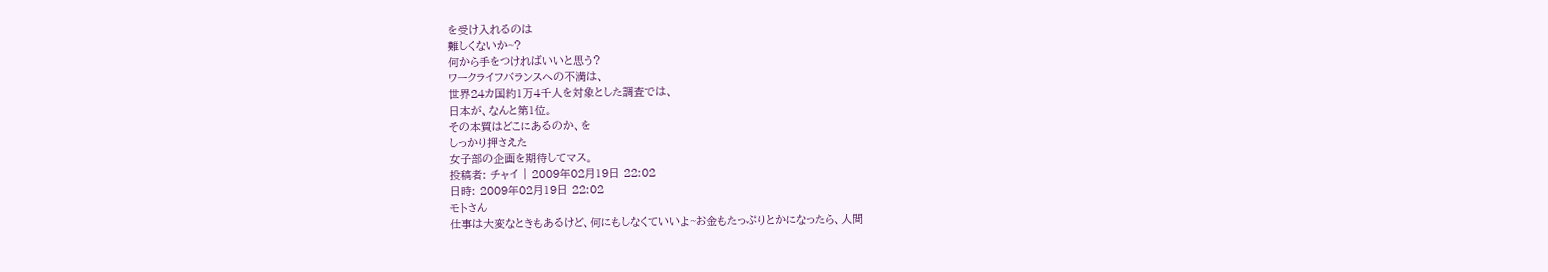を受け入れるのは
難しくないか~?
何から手をつければいいと思う?
ワークライフバランスへの不満は、
世界24カ国約1万4千人を対象とした調査では、
日本が、なんと第1位。
その本質はどこにあるのか、を
しっかり押さえた
女子部の企画を期待してマス。
投稿者: チャイ | 2009年02月19日 22:02
日時: 2009年02月19日 22:02
モトさん
仕事は大変なときもあるけど、何にもしなくていいよ~お金もたっぷりとかになったら、人間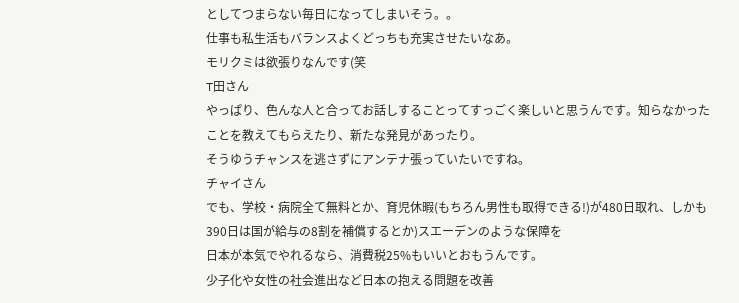としてつまらない毎日になってしまいそう。。
仕事も私生活もバランスよくどっちも充実させたいなあ。
モリクミは欲張りなんです(笑
T田さん
やっぱり、色んな人と合ってお話しすることってすっごく楽しいと思うんです。知らなかったことを教えてもらえたり、新たな発見があったり。
そうゆうチャンスを逃さずにアンテナ張っていたいですね。
チャイさん
でも、学校・病院全て無料とか、育児休暇(もちろん男性も取得できる!)が480日取れ、しかも390日は国が給与の8割を補償するとか)スエーデンのような保障を
日本が本気でやれるなら、消費税25%もいいとおもうんです。
少子化や女性の社会進出など日本の抱える問題を改善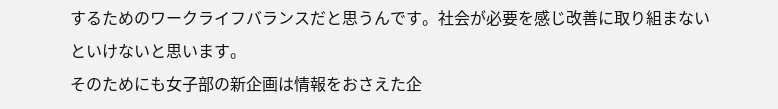するためのワークライフバランスだと思うんです。社会が必要を感じ改善に取り組まないといけないと思います。
そのためにも女子部の新企画は情報をおさえた企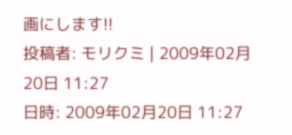画にします!!
投稿者: モリクミ | 2009年02月20日 11:27
日時: 2009年02月20日 11:27